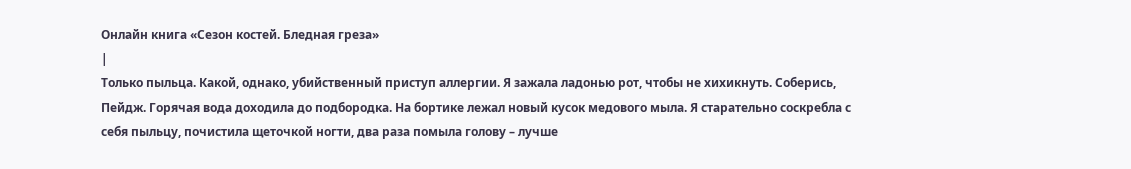Онлайн книга «Сезон костей. Бледная греза»
|
Только пыльца. Какой, однако, убийственный приступ аллергии. Я зажала ладонью рот, чтобы не хихикнуть. Соберись, Пейдж. Горячая вода доходила до подбородка. На бортике лежал новый кусок медового мыла. Я старательно соскребла с себя пыльцу, почистила щеточкой ногти, два раза помыла голову – лучше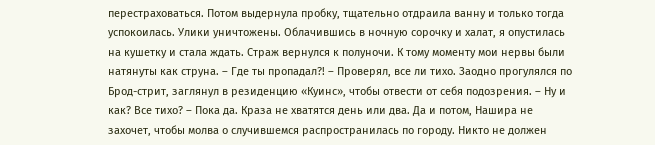перестраховаться. Потом выдернула пробку, тщательно отдраила ванну и только тогда успокоилась. Улики уничтожены. Облачившись в ночную сорочку и халат, я опустилась на кушетку и стала ждать. Страж вернулся к полуночи. К тому моменту мои нервы были натянуты как струна. – Где ты пропадал?! – Проверял, все ли тихо. Заодно прогулялся по Брод-стрит, заглянул в резиденцию «Куинс», чтобы отвести от себя подозрения. – Ну и как? Все тихо? – Пока да. Краза не хватятся день или два. Да и потом, Нашира не захочет, чтобы молва о случившемся распространилась по городу. Никто не должен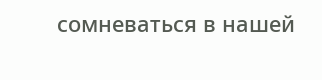сомневаться в нашей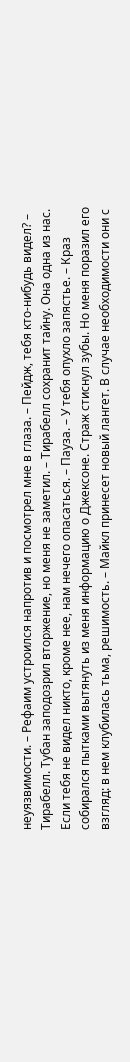неуязвимости. – Рефаим устроился напротив и посмотрел мне в глаза. – Пейдж, тебя кто-нибудь видел? – Тирабелл. Тубан заподозрил вторжение, но меня не заметил. – Тирабелл сохранит тайну. Она одна из нас. Если тебя не видел никто, кроме нее, нам нечего опасаться. – Пауза. – У тебя опухло запястье. – Краз собирался пытками вытянуть из меня информацию о Джексоне. Страж стиснул зубы. Но меня поразил его взгляд: в нем клубилась тьма, решимость. – Майкл принесет новый лангет. В случае необходимости они с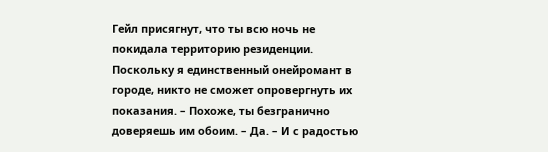Гейл присягнут, что ты всю ночь не покидала территорию резиденции. Поскольку я единственный онейромант в городе, никто не сможет опровергнуть их показания. – Похоже, ты безгранично доверяешь им обоим. – Да. – И с радостью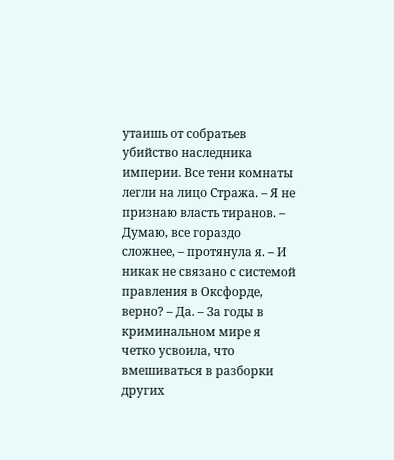утаишь от собратьев убийство наследника империи. Все тени комнаты легли на лицо Стража. – Я не признаю власть тиранов. – Думаю, все гораздо сложнее, – протянула я. – И никак не связано с системой правления в Оксфорде, верно? – Да. – За годы в криминальном мире я четко усвоила, что вмешиваться в разборки других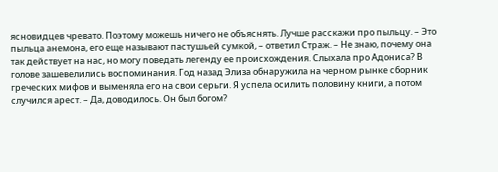ясновидцев чревато. Поэтому можешь ничего не объяснять. Лучше расскажи про пыльцу. – Это пыльца анемона, его еще называют пастушьей сумкой, – ответил Страж. – Не знаю, почему она так действует на нас, но могу поведать легенду ее происхождения. Слыхала про Адониса? В голове зашевелились воспоминания. Год назад Элиза обнаружила на черном рынке сборник греческих мифов и выменяла его на свои серьги. Я успела осилить половину книги, а потом случился арест. – Да, доводилось. Он был богом?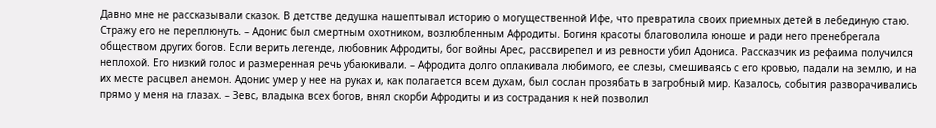Давно мне не рассказывали сказок. В детстве дедушка нашептывал историю о могущественной Ифе, что превратила своих приемных детей в лебединую стаю. Стражу его не переплюнуть. – Адонис был смертным охотником, возлюбленным Афродиты. Богиня красоты благоволила юноше и ради него пренебрегала обществом других богов. Если верить легенде, любовник Афродиты, бог войны Арес, рассвирепел и из ревности убил Адониса. Рассказчик из рефаима получился неплохой. Его низкий голос и размеренная речь убаюкивали. – Афродита долго оплакивала любимого, ее слезы, смешиваясь с его кровью, падали на землю, и на их месте расцвел анемон. Адонис умер у нее на руках и, как полагается всем духам, был сослан прозябать в загробный мир. Казалось, события разворачивались прямо у меня на глазах. – Зевс, владыка всех богов, внял скорби Афродиты и из сострадания к ней позволил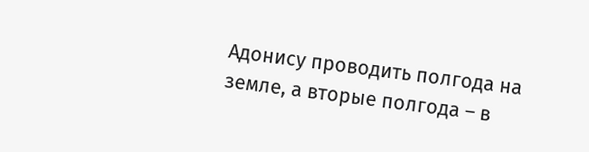Адонису проводить полгода на земле, а вторые полгода – в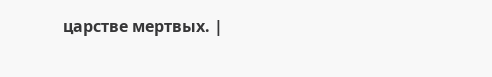царстве мертвых. |